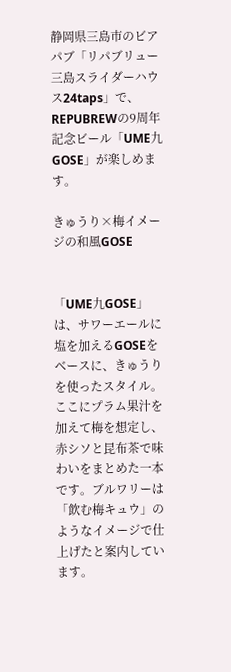静岡県三島市のビアパブ「リパブリュー三島スライダーハウス24taps」で、REPUBREWの9周年記念ビール「UME九GOSE」が楽しめます。

きゅうり×梅イメージの和風GOSE


「UME九GOSE」は、サワーエールに塩を加えるGOSEをベースに、きゅうりを使ったスタイル。ここにプラム果汁を加えて梅を想定し、赤シソと昆布茶で味わいをまとめた一本です。ブルワリーは「飲む梅キュウ」のようなイメージで仕上げたと案内しています。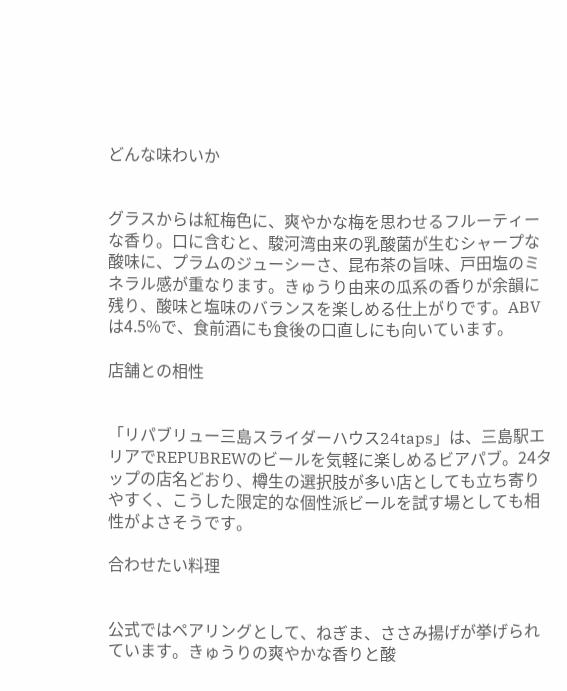どんな味わいか


グラスからは紅梅色に、爽やかな梅を思わせるフルーティーな香り。口に含むと、駿河湾由来の乳酸菌が生むシャープな酸味に、プラムのジューシーさ、昆布茶の旨味、戸田塩のミネラル感が重なります。きゅうり由来の瓜系の香りが余韻に残り、酸味と塩味のバランスを楽しめる仕上がりです。ABVは4.5%で、食前酒にも食後の口直しにも向いています。

店舗との相性


「リパブリュー三島スライダーハウス24taps」は、三島駅エリアでREPUBREWのビールを気軽に楽しめるビアパブ。24タップの店名どおり、樽生の選択肢が多い店としても立ち寄りやすく、こうした限定的な個性派ビールを試す場としても相性がよさそうです。

合わせたい料理


公式ではペアリングとして、ねぎま、ささみ揚げが挙げられています。きゅうりの爽やかな香りと酸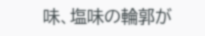味、塩味の輪郭が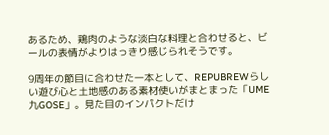あるため、鶏肉のような淡白な料理と合わせると、ビールの表情がよりはっきり感じられそうです。

9周年の節目に合わせた一本として、REPUBREWらしい遊び心と土地感のある素材使いがまとまった「UME九GOSE」。見た目のインパクトだけ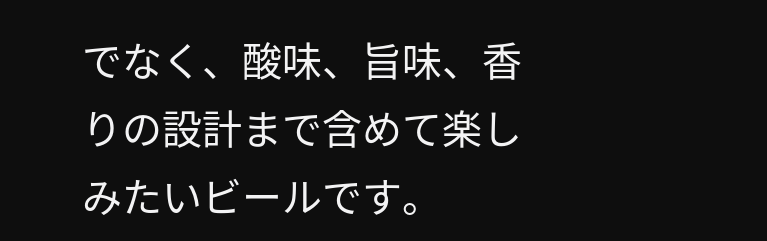でなく、酸味、旨味、香りの設計まで含めて楽しみたいビールです。